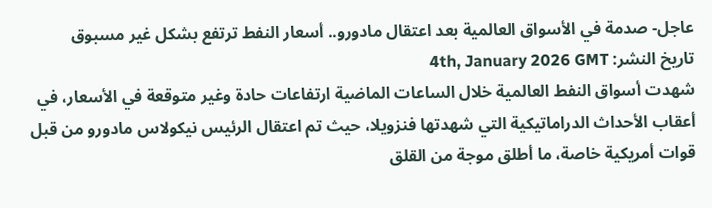عاجل- صدمة في الأسواق العالمية بعد اعتقال مادورو.. أسعار النفط ترتفع بشكل غير مسبوق
تاريخ النشر: 4th, January 2026 GMT
شهدت أسواق النفط العالمية خلال الساعات الماضية ارتفاعات حادة وغير متوقعة في الأسعار، في أعقاب الأحداث الدراماتيكية التي شهدتها فنزويلا، حيث تم اعتقال الرئيس نيكولاس مادورو من قبل قوات أمريكية خاصة، ما أطلق موجة من القلق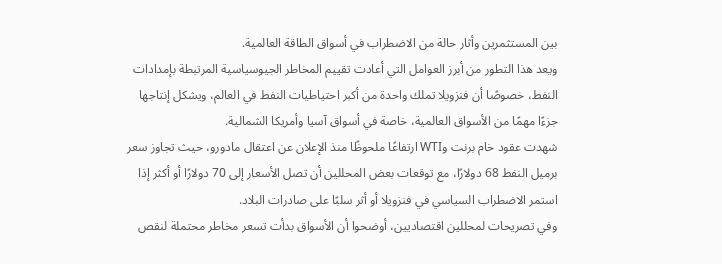بين المستثمرين وأثار حالة من الاضطراب في أسواق الطاقة العالمية.
ويعد هذا التطور من أبرز العوامل التي أعادت تقييم المخاطر الجيوسياسية المرتبطة بإمدادات النفط، خصوصًا أن فنزويلا تملك واحدة من أكبر احتياطيات النفط في العالم، ويشكل إنتاجها جزءًا مهمًا من الأسواق العالمية، خاصة في أسواق آسيا وأمريكا الشمالية.
شهدت عقود خام برنت وWTI ارتفاعًا ملحوظًا منذ الإعلان عن اعتقال مادورو، حيث تجاوز سعر برميل النفط 68 دولارًا، مع توقعات بعض المحللين أن تصل الأسعار إلى 70 دولارًا أو أكثر إذا استمر الاضطراب السياسي في فنزويلا أو أثر سلبًا على صادرات البلاد.
وفي تصريحات لمحللين اقتصاديين، أوضحوا أن الأسواق بدأت تسعر مخاطر محتملة لنقص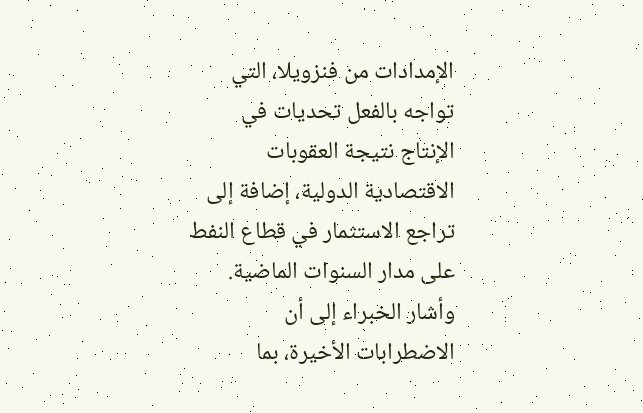الإمدادات من فنزويلا، التي تواجه بالفعل تحديات في الإنتاج نتيجة العقوبات الاقتصادية الدولية، إضافة إلى تراجع الاستثمار في قطاع النفط على مدار السنوات الماضية.
وأشار الخبراء إلى أن الاضطرابات الأخيرة، بما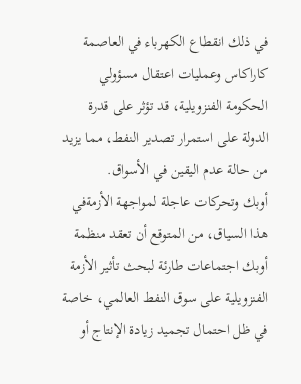في ذلك انقطاع الكهرباء في العاصمة كاراكاس وعمليات اعتقال مسؤولي الحكومة الفنزويلية، قد تؤثر على قدرة الدولة على استمرار تصدير النفط، مما يزيد من حالة عدم اليقين في الأسواق.
أوبك وتحركات عاجلة لمواجهة الأزمةفي هذا السياق، من المتوقع أن تعقد منظمة أوبك اجتماعات طارئة لبحث تأثير الأزمة الفنزويلية على سوق النفط العالمي، خاصة في ظل احتمال تجميد زيادة الإنتاج أو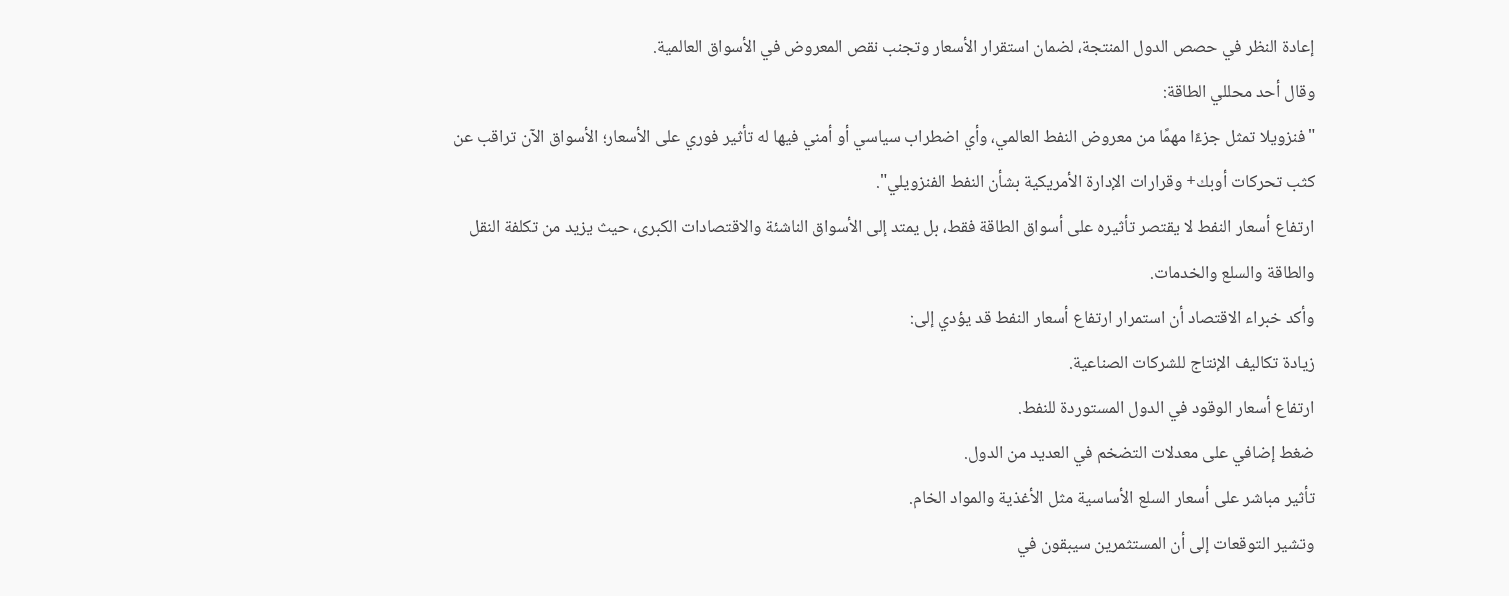إعادة النظر في حصص الدول المنتجة، لضمان استقرار الأسعار وتجنب نقص المعروض في الأسواق العالمية.
وقال أحد محللي الطاقة:
"فنزويلا تمثل جزءًا مهمًا من معروض النفط العالمي، وأي اضطراب سياسي أو أمني فيها له تأثير فوري على الأسعار؛ الأسواق الآن تراقب عن كثب تحركات أوبك+ وقرارات الإدارة الأمريكية بشأن النفط الفنزويلي".
ارتفاع أسعار النفط لا يقتصر تأثيره على أسواق الطاقة فقط، بل يمتد إلى الأسواق الناشئة والاقتصادات الكبرى، حيث يزيد من تكلفة النقل والطاقة والسلع والخدمات.
وأكد خبراء الاقتصاد أن استمرار ارتفاع أسعار النفط قد يؤدي إلى:
زيادة تكاليف الإنتاج للشركات الصناعية.
ارتفاع أسعار الوقود في الدول المستوردة للنفط.
ضغط إضافي على معدلات التضخم في العديد من الدول.
تأثير مباشر على أسعار السلع الأساسية مثل الأغذية والمواد الخام.
وتشير التوقعات إلى أن المستثمرين سيبقون في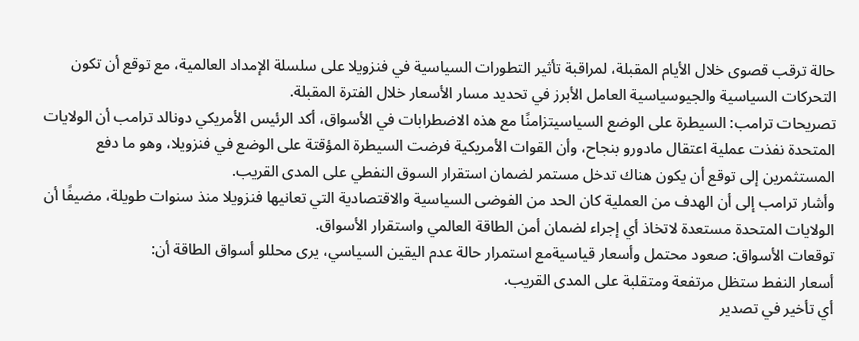حالة ترقب قصوى خلال الأيام المقبلة، لمراقبة تأثير التطورات السياسية في فنزويلا على سلسلة الإمداد العالمية، مع توقع أن تكون التحركات السياسية والجيوسياسية العامل الأبرز في تحديد مسار الأسعار خلال الفترة المقبلة.
تصريحات ترامب: السيطرة على الوضع السياسيتزامنًا مع هذه الاضطرابات في الأسواق، أكد الرئيس الأمريكي دونالد ترامب أن الولايات المتحدة نفذت عملية اعتقال مادورو بنجاح، وأن القوات الأمريكية فرضت السيطرة المؤقتة على الوضع في فنزويلا، وهو ما دفع المستثمرين إلى توقع أن يكون هناك تدخل مستمر لضمان استقرار السوق النفطي على المدى القريب.
وأشار ترامب إلى أن الهدف من العملية كان الحد من الفوضى السياسية والاقتصادية التي تعانيها فنزويلا منذ سنوات طويلة، مضيفًا أن الولايات المتحدة مستعدة لاتخاذ أي إجراء لضمان أمن الطاقة العالمي واستقرار الأسواق.
توقعات الأسواق: صعود محتمل وأسعار قياسيةمع استمرار حالة عدم اليقين السياسي، يرى محللو أسواق الطاقة أن:
أسعار النفط ستظل مرتفعة ومتقلبة على المدى القريب.
أي تأخير في تصدير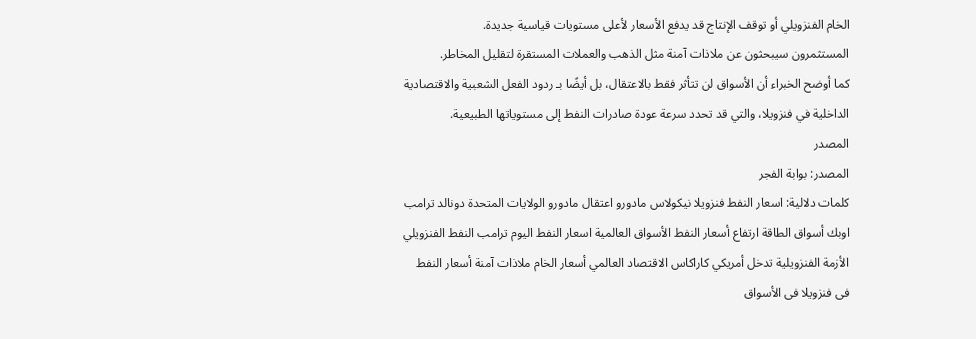الخام الفنزويلي أو توقف الإنتاج قد يدفع الأسعار لأعلى مستويات قياسية جديدة.
المستثمرون سيبحثون عن ملاذات آمنة مثل الذهب والعملات المستقرة لتقليل المخاطر.
كما أوضح الخبراء أن الأسواق لن تتأثر فقط بالاعتقال، بل أيضًا بـ ردود الفعل الشعبية والاقتصادية الداخلية في فنزويلا، والتي قد تحدد سرعة عودة صادرات النفط إلى مستوياتها الطبيعية.
المصدر
المصدر: بوابة الفجر
كلمات دلالية: اسعار النفط فنزويلا نيكولاس مادورو اعتقال مادورو الولايات المتحدة دونالد ترامب اوبك أسواق الطاقة ارتفاع أسعار النفط الأسواق العالمية اسعار النفط اليوم ترامب النفط الفنزويلي الأزمة الفنزويلية تدخل أمريكي كاراكاس الاقتصاد العالمي أسعار الخام ملاذات آمنة أسعار النفط فی فنزویلا فی الأسواق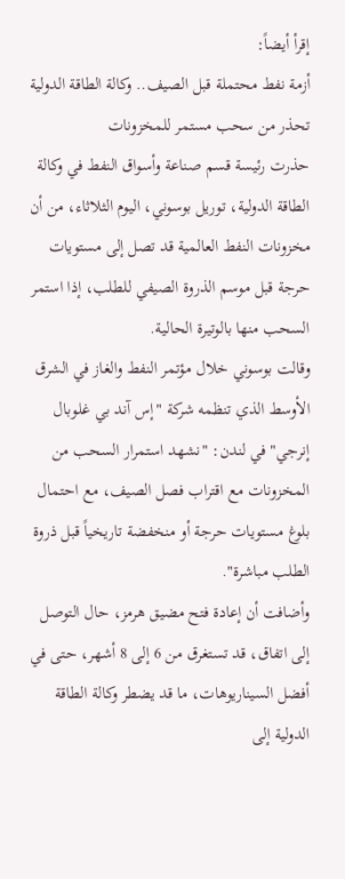إقرأ أيضاً:
أزمة نفط محتملة قبل الصيف.. وكالة الطاقة الدولية تحذر من سحب مستمر للمخزونات
حذرت رئيسة قسم صناعة وأسواق النفط في وكالة الطاقة الدولية، توريل بوسوني، اليوم الثلاثاء، من أن مخزونات النفط العالمية قد تصل إلى مستويات حرجة قبل موسم الذروة الصيفي للطلب، إذا استمر السحب منها بالوتيرة الحالية.
وقالت بوسوني خلال مؤتمر النفط والغاز في الشرق الأوسط الذي تنظمه شركة "إس آند بي غلوبال إنرجي" في لندن: "نشهد استمرار السحب من المخزونات مع اقتراب فصل الصيف، مع احتمال بلوغ مستويات حرجة أو منخفضة تاريخياً قبل ذروة الطلب مباشرة".
وأضافت أن إعادة فتح مضيق هرمز، حال التوصل إلى اتفاق، قد تستغرق من 6 إلى 8 أشهر، حتى في أفضل السيناريوهات، ما قد يضطر وكالة الطاقة الدولية إلى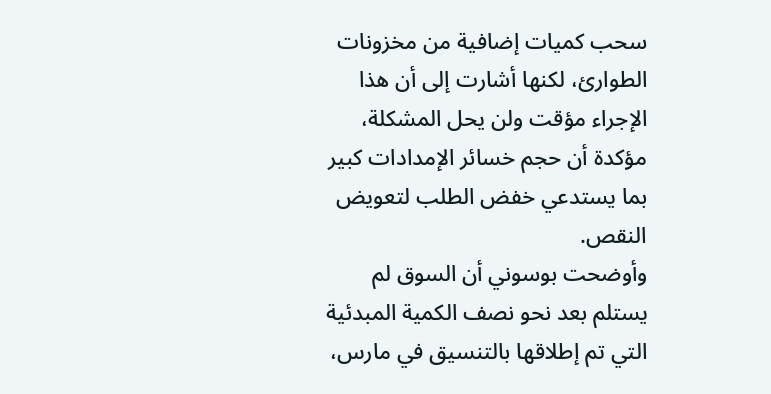سحب كميات إضافية من مخزونات الطوارئ، لكنها أشارت إلى أن هذا الإجراء مؤقت ولن يحل المشكلة، مؤكدة أن حجم خسائر الإمدادات كبير بما يستدعي خفض الطلب لتعويض النقص.
وأوضحت بوسوني أن السوق لم يستلم بعد نحو نصف الكمية المبدئية التي تم إطلاقها بالتنسيق في مارس،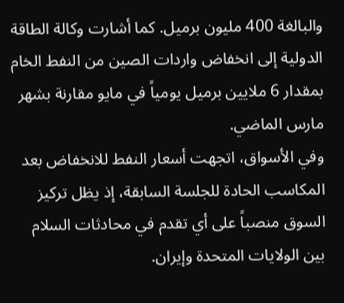والبالغة 400 مليون برميل. كما أشارت وكالة الطاقة الدولية إلى انخفاض واردات الصين من النفط الخام بمقدار 6 ملايين برميل يومياً في مايو مقارنة بشهر مارس الماضي.
وفي الأسواق، اتجهت أسعار النفط للانخفاض بعد المكاسب الحادة للجلسة السابقة، إذ يظل تركيز السوق منصباً على أي تقدم في محادثات السلام بين الولايات المتحدة وإيران.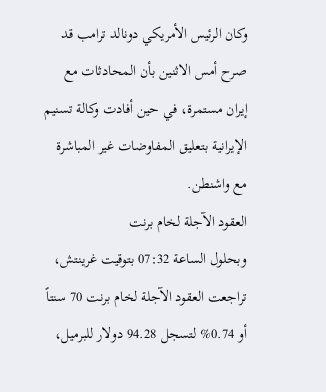وكان الرئيس الأمريكي دونالد ترامب قد صرح أمس الاثنين بأن المحادثات مع إيران مستمرة، في حين أفادت وكالة تسنيم الإيرانية بتعليق المفاوضات غير المباشرة مع واشنطن.
العقود الآجلة لخام برنت
وبحلول الساعة 07:32 بتوقيت غرينتش، تراجعت العقود الآجلة لخام برنت 70 سنتاً أو 0.74% لتسجل 94.28 دولار للبرميل،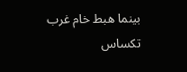بينما هبط خام غرب تكساس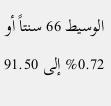الوسيط 66 سنتاً أو 0.72% إلى 91.50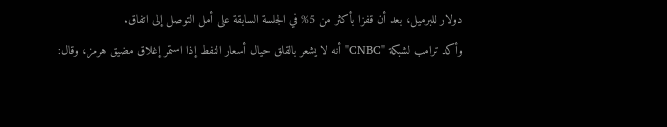دولار للبرميل، بعد أن قفزا بأكثر من 5% في الجلسة السابقة على أمل التوصل إلى اتفاق.
وأكد ترامب لشبكة "CNBC" أنه لا يشعر بالقلق حيال أسعار النفط إذا استمر إغلاق مضيق هرمز، وقال: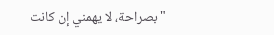"بصراحة، لا يهمني إن كانت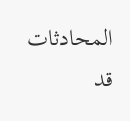المحادثات قد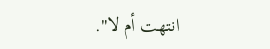انتهت أم لا".